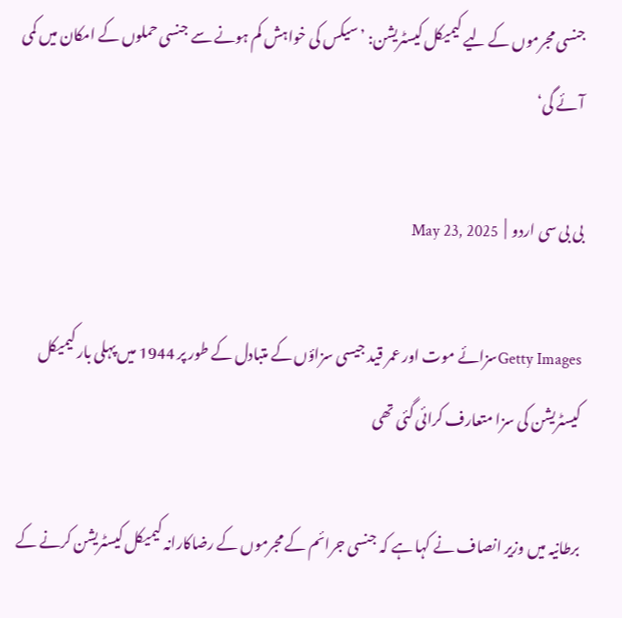جنسی مجرموں کے لیے کیمیکل کیسٹریشن: ’سیکس کی خواہش کم ہونے سے جنسی حملوں کے امکان میں کمی آئے گی‘

بی بی سی اردو  |  May 23, 2025

Getty Imagesسزائے موت اور عمر قید جیسی سزاؤں کے متبادل کے طور پر 1944 میں پہلی بار کیمیکل کیسٹریشن کی سزا متعارف کرائی گئی تھی

برطانیہ میں وزیر انصاف نے کہا ہے کہ جنسی جرائم کے مجرموں کے رضاکارانہ کیمیکل کیسٹریشن کرنے کے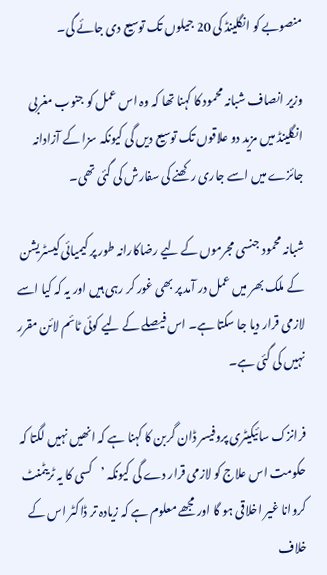منصوبے کو انگلینڈ کی 20 جیلوں تک توسیع دی جائے گی۔

وزیر انصاف شبانہ محمود کا کہنا تھا کہ وہ اس عمل کو جنوب مغربی انگلینڈ میں مزید دو علاقوں تک توسیع دیں گی کیونکہ سزا کے آزادانہ جائزے میں اسے جاری رکھنے کی سفارش کی گئی تھی۔

شبانہ محمود جنسی مجرموں کے لیے رضاکارانہ طور پر کیمیائی کیسٹریشن کے ملک بھر میں عمل در آمد پر بھی غور کر رہی ہیں اور یہ کہ کیا اسے لازمی قرار دیا جا سکتا ہے۔ اس فیصلے کے لیے کوئی ٹائم لائن مقرر نہیں کی گئی ہے۔

فرانزک سائیکیٹری پروفیسر ڈان گربن کا کہنا ہے کہ انھیں نہیں لگتا کہ حکومت اس علاج کو لازمی قرار دے گی کیونکہ ’کسی کا یہ ٹریٹمنٹ کروانا غیر اخلاقی ہو گا اور مجھے معلوم ہے کہ زیادہ تر ڈاکٹر اس کے خلاف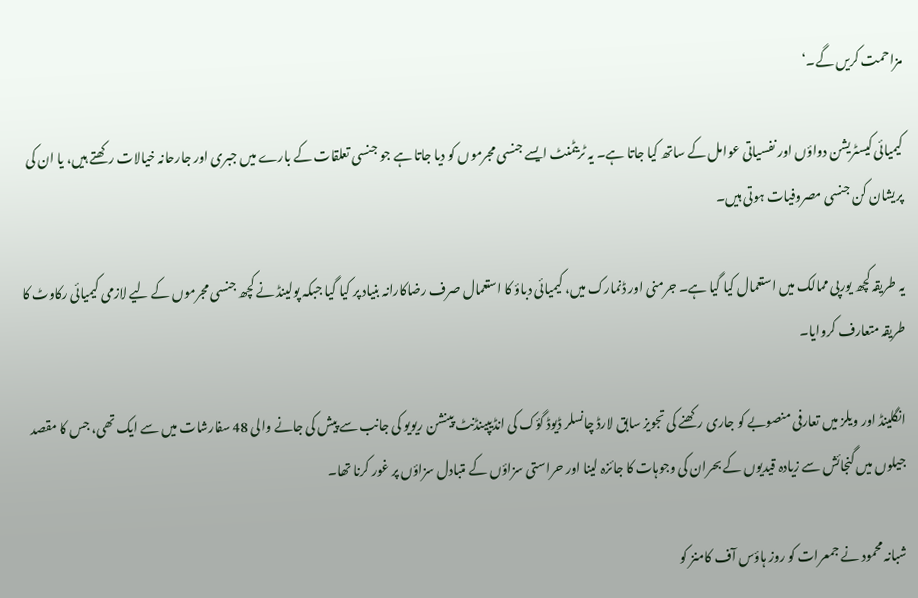مزاحمت کریں گے۔‘

کیمیائی کیسٹریشن دواؤں اور نفسیاتی عوامل کے ساتھ کیا جاتا ہے۔ یہ ٹریٹمنٹ ایسے جنسی مجرموں کو دیا جاتا ہے جو جنسی تعلقات کے بارے میں جبری اور جارحانہ خیالات رکھتے ہیں، یا ان کی پریشان کن جنسی مصروفیات ہوتی ہیں۔

یہ طریقہ کچھ یورپی ممالک میں استعمال کیا گیا ہے۔ جرمنی اور ڈنمارک میں، کیمیائی دباؤ کا استعمال صرف رضاکارانہ بنیاد پر کیا گیا جبکہ پولینڈ نے کچھ جنسی مجرموں کے لیے لازمی کیمیائی رکاوٹ کا طریقہ متعارف کروایا۔

انگلینڈ اور ویلز میں تعارفی منصوبے کو جاری رکھنے کی تجویز سابق لارڈ چانسلر ڈیوڈ گؤک کی انڈیپینڈنٹ پینشن ریویو کی جانب سے پیش کی جانے والی 48 سفارشات میں سے ایک تھی، جس کا مقصد جیلوں میں گنجائش سے زیادہ قیدیوں کے بحران کی وجوہات کا جائزہ لینا اور حراستی سزاؤں کے متبادل سزاؤں پر غور کرنا تھا۔

شبانہ محمود نے جمعرات کو روز ہاؤس آف کامنز کو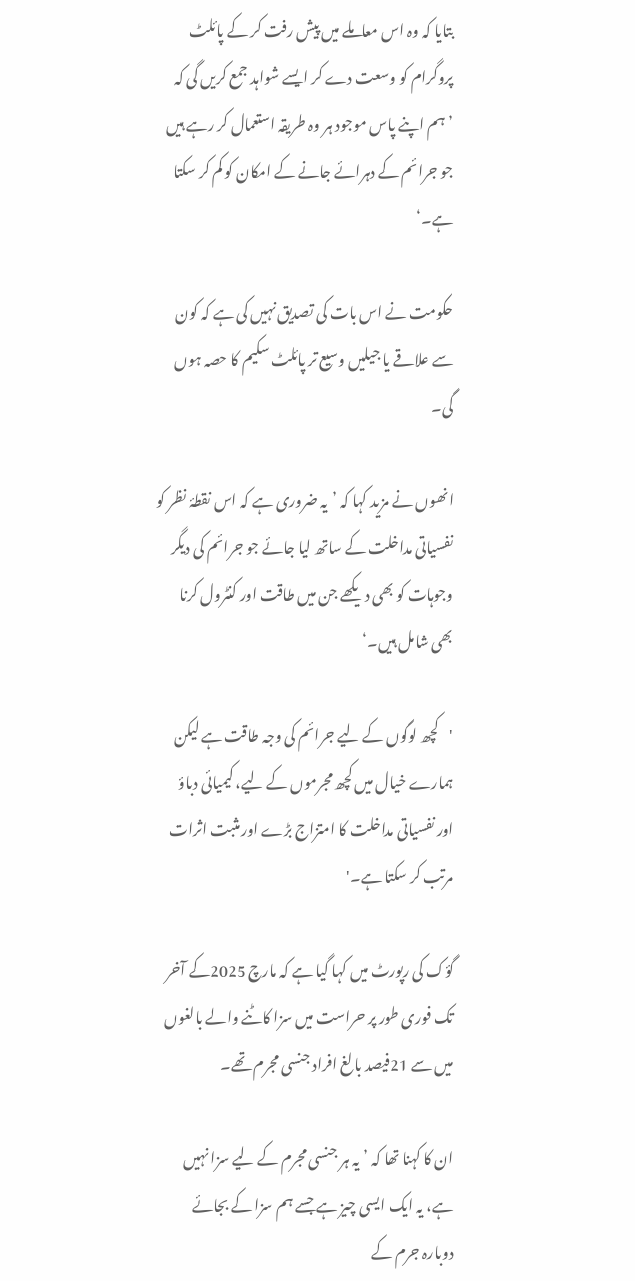بتایا کہ وہ اس معاملے میں پیش رفت کر کے پائلٹ پروگرام کو وسعت دے کر ایسے شواہد جمع کریں گی کہ ’ہم اپنے پاس موجود ہر وہ طریقہ استعمال کر رہے ہیں جو جرائم کے دہرائے جانے کے امکان کو کم کر سکتا ہے۔‘

حکومت نے اس بات کی تصدیق نہیں کی ہے کہ کون سے علاقے یا جیلیں وسیع تر پائلٹ سکیم کا حصہ ہوں گی۔

انھوں نے مزید کہا کہ ’یہ ضروری ہے کہ اس نقطۂ نظر کو نفسیاتی مداخلت کے ساتھ لیا جائے جو جرائم کی دیگر وجوہات کو بھی دیکھے جن میں طاقت اور کنٹرول کرنا بھی شامل ہیں۔‘

'کچھ لوگوں کے لیے جرائم کی وجہ طاقت ہے لیکن ہمارے خیال میں کچھ مجرموں کے لیے، کیمیائی دباؤ اور نفسیاتی مداخلت کا امتزاج بڑے اور مثبت اثرات مرتب کر سکتا ہے۔'

گؤک کی رپورٹ میں کہا گیا ہے کہ مارچ 2025کے آخر تک فوری طور پر حراست میں سزا کاٹنے والے بالغوں میں سے 21فیصد بالغ افراد جنسی مجرم تھے۔

ان کا کہنا تھا کہ ’یہ ہر جنسی مجرم کے لیے سزا نہیں ہے، یہ ایک ایسی چیز ہے جسے ہم سزا کے بجائے دوبارہ جرم کے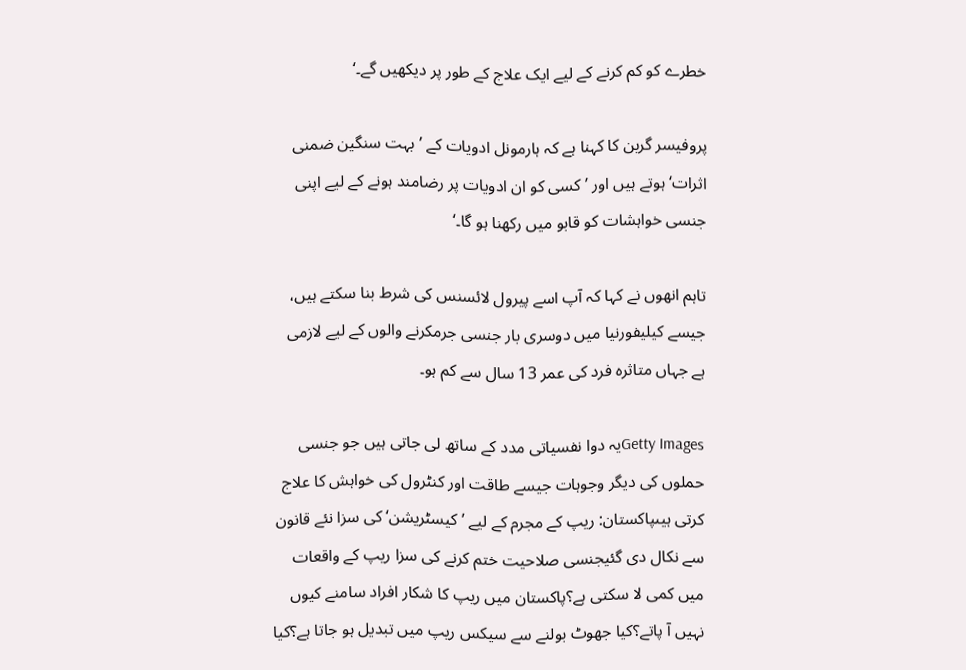خطرے کو کم کرنے کے لیے ایک علاج کے طور پر دیکھیں گے۔‘

پروفیسر گربن کا کہنا ہے کہ ہارمونل ادویات کے ’بہت سنگین ضمنی اثرات‘ ہوتے ہیں اور ’کسی کو ان ادویات پر رضامند ہونے کے لیے اپنی جنسی خواہشات کو قابو میں رکھنا ہو گا۔‘

تاہم انھوں نے کہا کہ آپ اسے پیرول لائسنس کی شرط بنا سکتے ہیں، جیسے کیلیفورنیا میں دوسری بار جنسی جرمکرنے والوں کے لیے لازمی ہے جہاں متاثرہ فرد کی عمر 13 سال سے کم ہو۔

Getty Imagesیہ دوا نفسیاتی مدد کے ساتھ لی جاتی ہیں جو جنسی حملوں کی دیگر وجوہات جیسے طاقت اور کنٹرول کی خواہش کا علاج کرتی ہیںپاکستان: ریپ کے مجرم کے لیے ’کیسٹریشن‘ کی سزا نئے قانون سے نکال دی گئیجنسی صلاحیت ختم کرنے کی سزا ریپ کے واقعات میں کمی لا سکتی ہے؟پاکستان میں ریپ کا شکار افراد سامنے کیوں نہیں آ پاتے؟کیا جھوٹ بولنے سے سیکس ریپ میں تبدیل ہو جاتا ہے؟کیا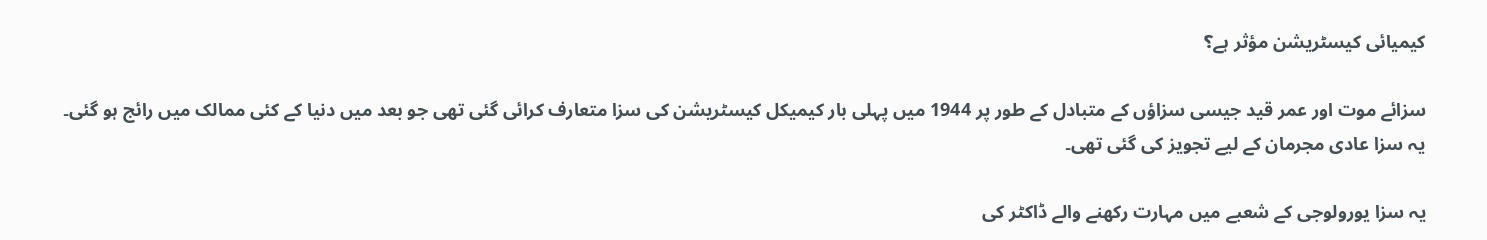کیمیائی کیسٹریشن مؤثر ہے؟

سزائے موت اور عمر قید جیسی سزاؤں کے متبادل کے طور پر 1944 میں پہلی بار کیمیکل کیسٹریشن کی سزا متعارف کرائی گئی تھی جو بعد میں دنیا کے کئی ممالک میں رائج ہو گئی۔ یہ سزا عادی مجرمان کے لیے تجویز کی گئی تھی۔

یہ سزا یورولوجی کے شعبے میں مہارت رکھنے والے ڈاکٹر کی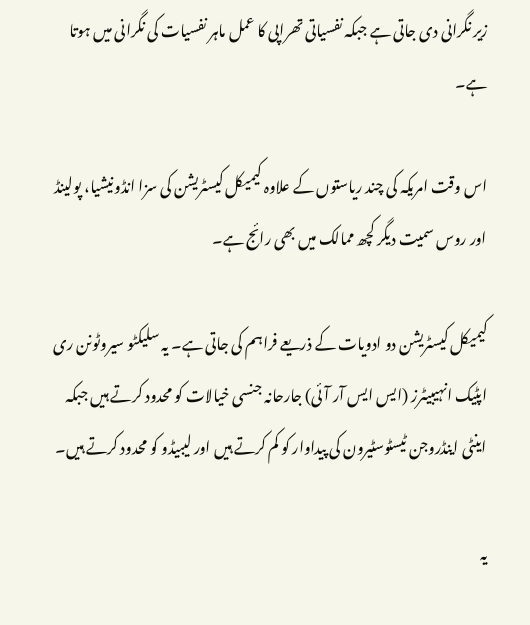زیر نگرانی دی جاتی ہے جبکہ نفسیاتی تھراپی کا عمل ماہر نفسیات کی نگرانی میں ہوتا ہے۔

اس وقت امریکہ کی چند ریاستوں کے علاوہ کیمیکل کیسٹریشن کی سزا انڈونیشیا، پولینڈ اور روس سمیت دیگر کچھ ممالک میں بھی رائج ہے۔

کیمیکل کیسٹریشن دو ادویات کے ذریعے فراہم کی جاتی ہے۔ یہ سلیکٹو سیروٹونن ری اپٹیک انہیبیٹرز (ایس ایس آر آئی) جارحانہ جنسی خیالات کو محدود کرتے ہیں جبکہ اینٹی اینڈروجن ٹیسٹوسٹیرون کی پیداوار کو کم کرتے ہیں اور لیبیڈو کو محدود کرتے ہیں۔

یہ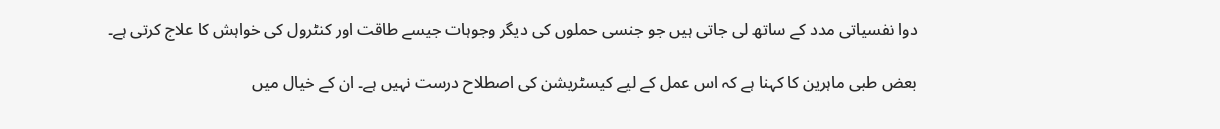دوا نفسیاتی مدد کے ساتھ لی جاتی ہیں جو جنسی حملوں کی دیگر وجوہات جیسے طاقت اور کنٹرول کی خواہش کا علاج کرتی ہے۔

بعض طبی ماہرین کا کہنا ہے کہ اس عمل کے لیے کیسٹریشن کی اصطلاح درست نہیں ہے۔ ان کے خیال میں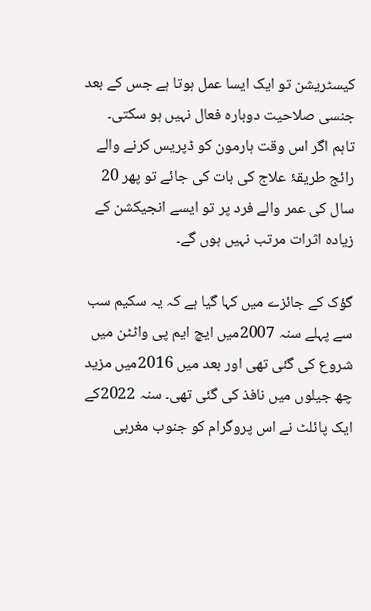کیسٹریشن تو ایک ایسا عمل ہوتا ہے جس کے بعد جنسی صلاحیت دوبارہ فعال نہیں ہو سکتی۔ تاہم اگر اس وقت ہارمون کو ڈپریس کرنے والے رائج طریقۂ علاج کی بات کی جائے تو پھر 20 سال کی عمر والے فرد پر تو ایسے انجیکشن کے زیادہ اثرات مرتب نہیں ہوں گے۔

گؤک کے جائزے میں کہا گیا ہے کہ یہ سکیم سب سے پہلے سنہ 2007میں ایچ ایم پی واٹٹن میں شروع کی گئی تھی اور بعد میں 2016میں مزید چھ جیلوں میں نافذ کی گئی تھی۔ سنہ 2022کے ایک پائلٹ نے اس پروگرام کو جنوب مغربی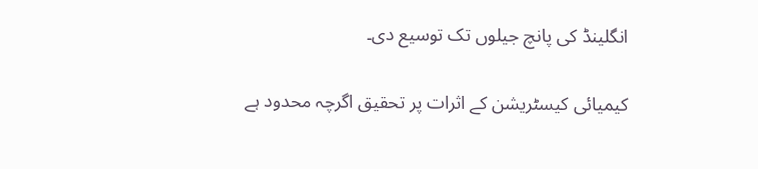انگلینڈ کی پانچ جیلوں تک توسیع دی۔

کیمیائی کیسٹریشن کے اثرات پر تحقیق اگرچہ محدود ہے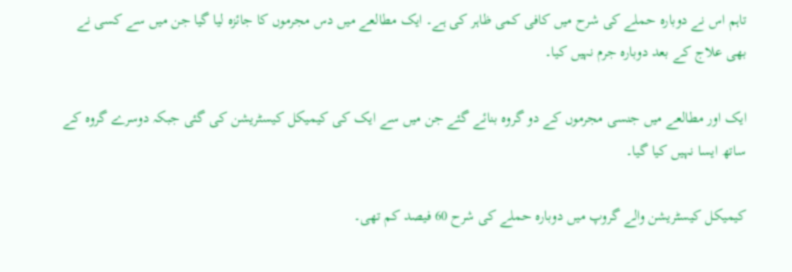تاہم اس نے دوبارہ حملے کی شرح میں کافی کمی ظاہر کی ہے۔ ایک مطالعے میں دس مجرموں کا جائزہ لیا گیا جن میں سے کسی نے بھی علاج کے بعد دوبارہ جرم نہیں کیا۔

ایک اور مطالعے میں جنسی مجرموں کے دو گروہ بنائے گئے جن میں سے ایک کی کیمیکل کیسٹریشن کی گئی جبکہ دوسرے گروہ کے ساتھ ایسا نہیں کیا گیا۔

کیمیکل کیسٹریشن والے گروپ میں دوبارہ حملے کی شرح 60 فیصد کم تھی۔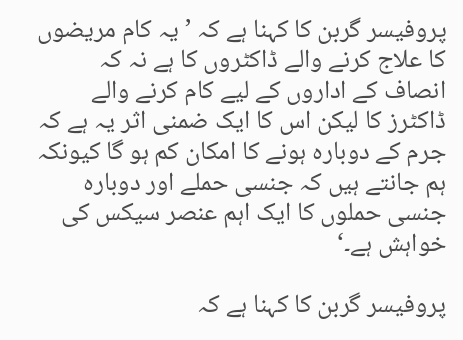پروفیسر گربن کا کہنا ہے کہ ’یہ کام مریضوں کا علاج کرنے والے ڈاکٹروں کا ہے نہ کہ انصاف کے اداروں کے لیے کام کرنے والے ڈاکٹرز کا لیکن اس کا ایک ضمنی اثر یہ ہے کہ جرم کے دوبارہ ہونے کا امکان کم ہو گا کیونکہ ہم جانتے ہیں کہ جنسی حملے اور دوبارہ جنسی حملوں کا ایک اہم عنصر سیکس کی خواہش ہے۔‘

پروفیسر گربن کا کہنا ہے کہ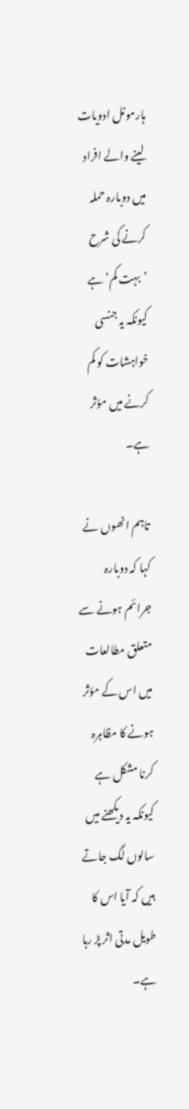ہارمونل ادویات لینے والے افراد میں دوبارہ حملہ کرنے کی شرح ’بہت کم‘ ہے کیونکہ یہ جنسی خواہشات کو کم کرنے میں مؤثر ہے۔

تاہم انھوں نے کہا کہ دوبارہ جرائم ہونے سے متعلق مطالعات میں اس کے مؤثر ہونے کا مظاہرہ کرنا مشکل ہے کیونکہ یہ دیکھنے میں سالوں لگ جاتے ہیں کہ آیا اس کا طویل مدتی اثر پڑ رہا ہے۔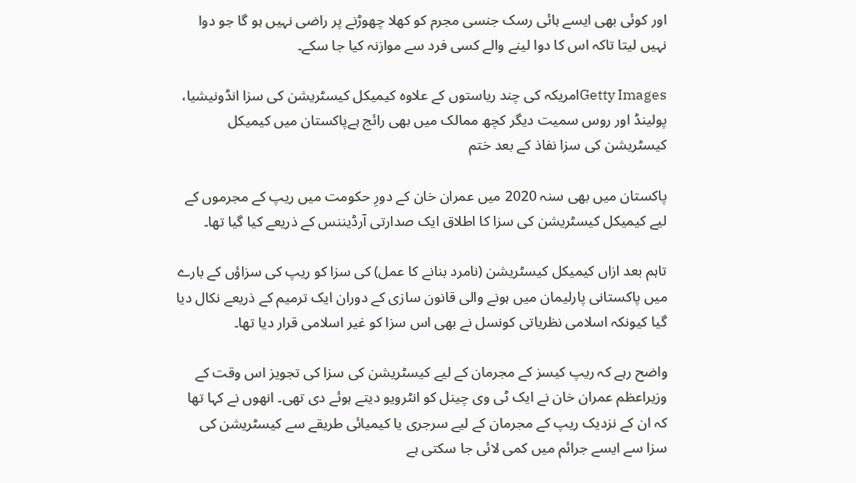اور کوئی بھی ایسے ہائی رسک جنسی مجرم کو کھلا چھوڑنے پر راضی نہیں ہو گا جو دوا نہیں لیتا تاکہ اس کا دوا لینے والے کسی فرد سے موازنہ کیا جا سکے۔

Getty Imagesامریکہ کی چند ریاستوں کے علاوہ کیمیکل کیسٹریشن کی سزا انڈونیشیا، پولینڈ اور روس سمیت دیگر کچھ ممالک میں بھی رائج ہےپاکستان میں کیمیکل کیسٹریشن کی سزا نفاذ کے بعد ختم

پاکستان میں بھی سنہ 2020 میں عمران خان کے دورِ حکومت میں ریپ کے مجرموں کے لیے کیمیکل کیسٹریشن کی سزا کا اطلاق ایک صدارتی آرڈیننس کے ذریعے کیا گیا تھا۔

تاہم بعد ازاں کیمیکل کیسٹریشن (نامرد بنانے کا عمل) کی سزا کو ریپ کی سزاؤں کے بارے میں پاکستانی پارلیمان میں ہونے والی قانون سازی کے دوران ایک ترمیم کے ذریعے نکال دیا گیا کیونکہ اسلامی نظریاتی کونسل نے بھی اس سزا کو غیر اسلامی قرار دیا تھا۔

واضح رہے کہ ریپ کیسز کے مجرمان کے لیے کیسٹریشن کی سزا کی تجویز اس وقت کے وزیراعظم عمران خان نے ایک ٹی وی چینل کو انٹرویو دیتے ہوئے دی تھی۔ انھوں نے کہا تھا کہ ان کے نزدیک ریپ کے مجرمان کے لیے سرجری یا کیمیائی طریقے سے کیسٹریشن کی سزا سے ایسے جرائم میں کمی لائی جا سکتی ہے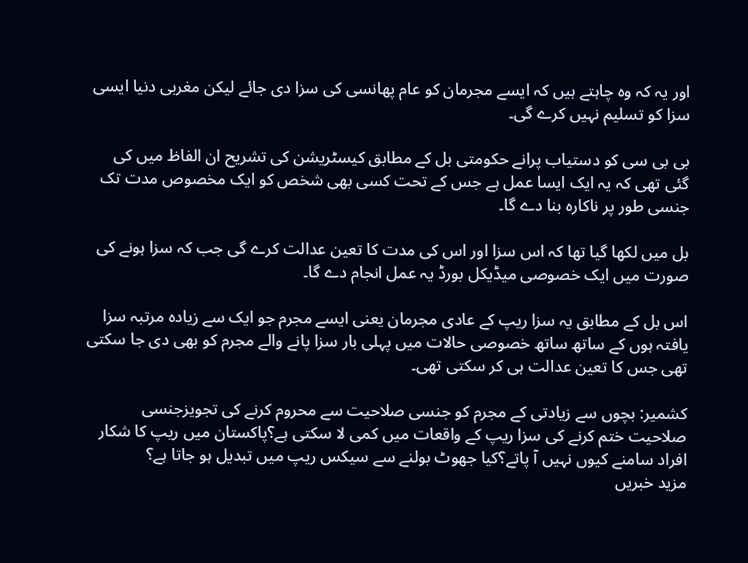اور یہ کہ وہ چاہتے ہیں کہ ایسے مجرمان کو عام پھانسی کی سزا دی جائے لیکن مغربی دنیا ایسی سزا کو تسلیم نہیں کرے گی۔

بی بی سی کو دستیاب پرانے حکومتی بل کے مطابق کیسٹریشن کی تشریح ان الفاظ میں کی گئی تھی کہ یہ ایک ایسا عمل ہے جس کے تحت کسی بھی شخص کو ایک مخصوص مدت تک جنسی طور پر ناکارہ بنا دے گا۔

بل میں لکھا گیا تھا کہ اس سزا اور اس کی مدت کا تعین عدالت کرے گی جب کہ سزا ہونے کی صورت میں ایک خصوصی میڈیکل بورڈ یہ عمل انجام دے گا۔

اس بل کے مطابق یہ سزا ریپ کے عادی مجرمان یعنی ایسے مجرم جو ایک سے زیادہ مرتبہ سزا یافتہ ہوں کے ساتھ ساتھ خصوصی حالات میں پہلی بار سزا پانے والے مجرم کو بھی دی جا سکتی تھی جس کا تعین عدالت ہی کر سکتی تھی۔

کشمیر: بچوں سے زیادتی کے مجرم کو جنسی صلاحیت سے محروم کرنے کی تجویزجنسی صلاحیت ختم کرنے کی سزا ریپ کے واقعات میں کمی لا سکتی ہے؟پاکستان میں ریپ کا شکار افراد سامنے کیوں نہیں آ پاتے؟کیا جھوٹ بولنے سے سیکس ریپ میں تبدیل ہو جاتا ہے؟
مزید خبریں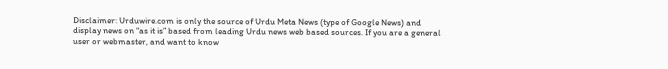Disclaimer: Urduwire.com is only the source of Urdu Meta News (type of Google News) and display news on “as it is” based from leading Urdu news web based sources. If you are a general user or webmaster, and want to know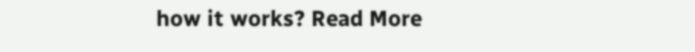how it works? Read More